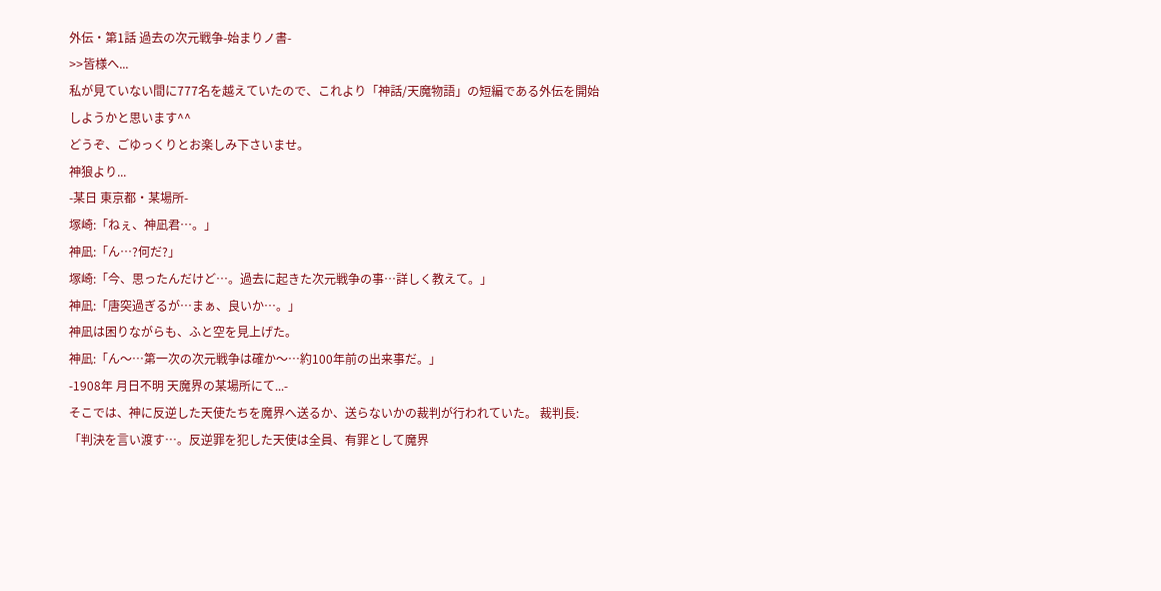外伝・第1話 過去の次元戦争-始まりノ書-
>>皆様へ...
私が見ていない間に777名を越えていたので、これより「神話/天魔物語」の短編である外伝を開始しようかと思います^^
どうぞ、ごゆっくりとお楽しみ下さいませ。
神狼より...
-某日 東京都・某場所-
塚崎:「ねぇ、神凪君…。」
神凪:「ん…?何だ?」
塚崎:「今、思ったんだけど…。過去に起きた次元戦争の事…詳しく教えて。」
神凪:「唐突過ぎるが…まぁ、良いか…。」
神凪は困りながらも、ふと空を見上げた。
神凪:「ん〜…第一次の次元戦争は確か〜…約100年前の出来事だ。」
-1908年 月日不明 天魔界の某場所にて...-
そこでは、神に反逆した天使たちを魔界へ送るか、送らないかの裁判が行われていた。 裁判長:「判決を言い渡す…。反逆罪を犯した天使は全員、有罪として魔界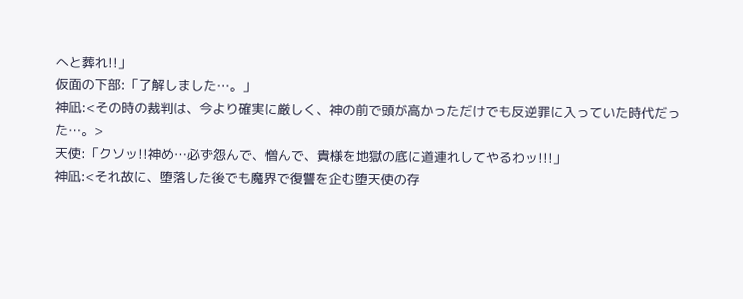へと葬れ!!」
仮面の下部:「了解しました…。」
神凪:<その時の裁判は、今より確実に厳しく、神の前で頭が高かっただけでも反逆罪に入っていた時代だった…。>
天使:「クソッ!!神め…必ず怨んで、憎んで、貴様を地獄の底に道連れしてやるわッ!!!」
神凪:<それ故に、堕落した後でも魔界で復讐を企む堕天使の存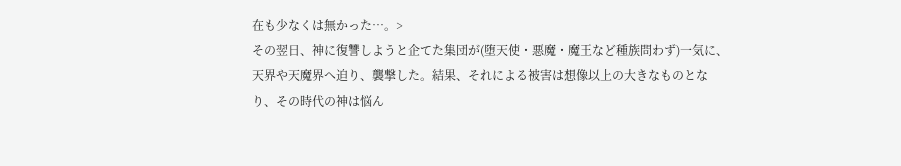在も少なくは無かった…。>
その翌日、神に復讐しようと企てた集団が(堕天使・悪魔・魔王など種族問わず)一気に、天界や天魔界へ迫り、襲撃した。結果、それによる被害は想像以上の大きなものとなり、その時代の神は悩ん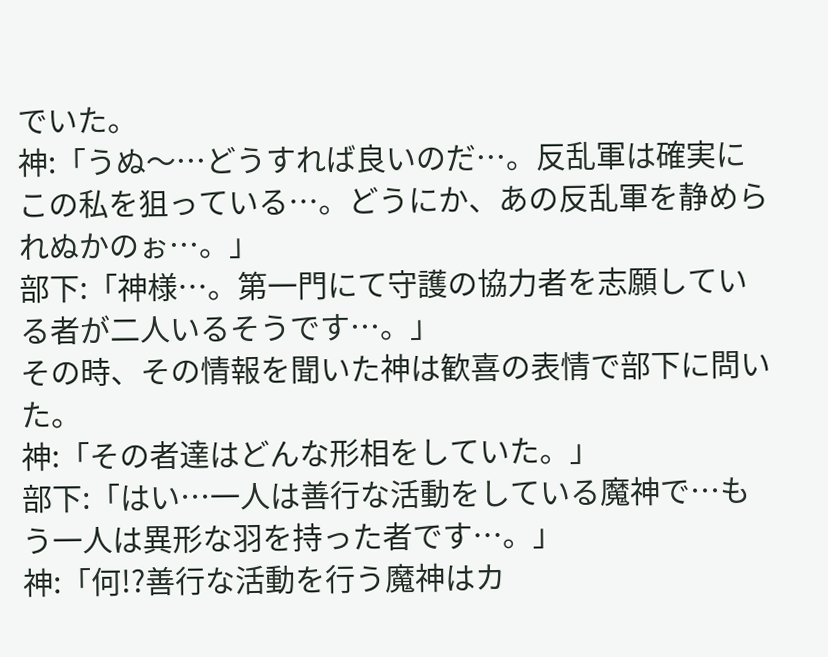でいた。
神:「うぬ〜…どうすれば良いのだ…。反乱軍は確実にこの私を狙っている…。どうにか、あの反乱軍を静められぬかのぉ…。」
部下:「神様…。第一門にて守護の協力者を志願している者が二人いるそうです…。」
その時、その情報を聞いた神は歓喜の表情で部下に問いた。
神:「その者達はどんな形相をしていた。」
部下:「はい…一人は善行な活動をしている魔神で…もう一人は異形な羽を持った者です…。」
神:「何!?善行な活動を行う魔神はカ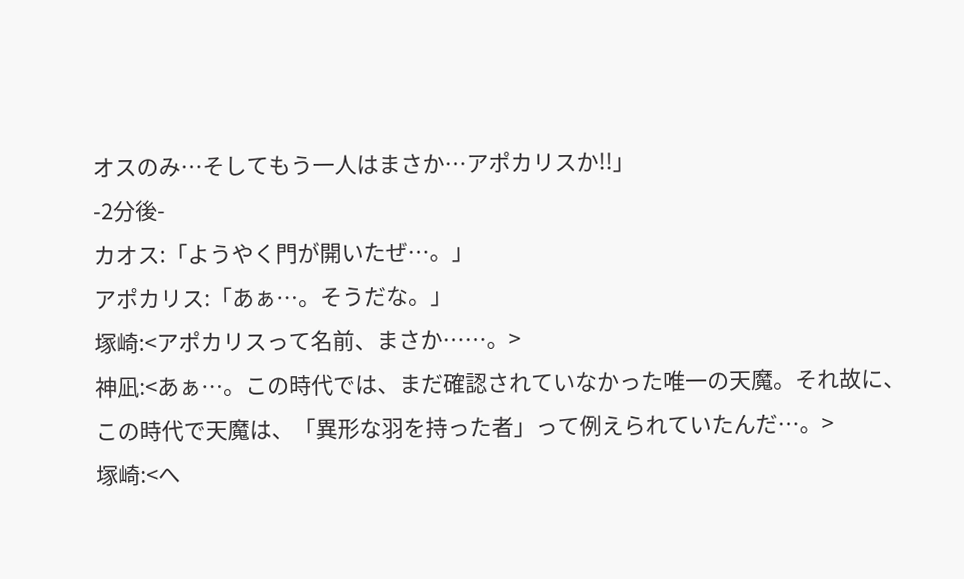オスのみ…そしてもう一人はまさか…アポカリスか!!」
-2分後-
カオス:「ようやく門が開いたぜ…。」
アポカリス:「あぁ…。そうだな。」
塚崎:<アポカリスって名前、まさか……。>
神凪:<あぁ…。この時代では、まだ確認されていなかった唯一の天魔。それ故に、この時代で天魔は、「異形な羽を持った者」って例えられていたんだ…。>
塚崎:<へ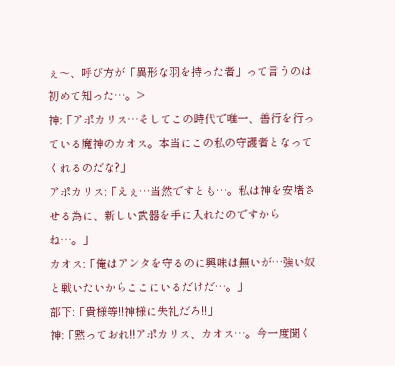ぇ〜、呼び方が「異形な羽を持った者」って言うのは初めて知った…。>
神:「アポカリス…そしてこの時代で唯一、善行を行っている魔神のカオス。本当にこの私の守護者となってくれるのだな?」
アポカリス:「えぇ…当然ですとも…。私は神を安堵させる為に、新しい武器を手に入れたのですからね…。」
カオス:「俺はアンタを守るのに興味は無いが…強い奴と戦いたいからここにいるだけだ…。」
部下:「貴様等!!神様に失礼だろ!!」
神:「黙っておれ!!アポカリス、カオス…。今一度聞く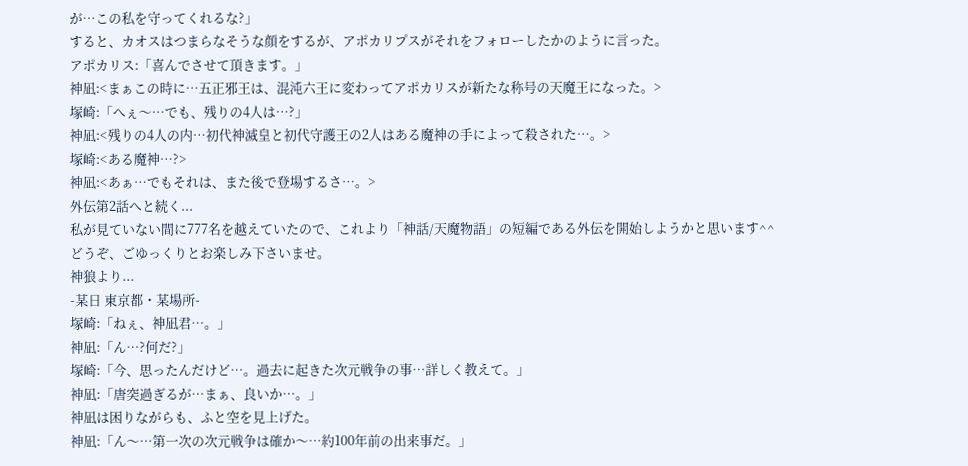が…この私を守ってくれるな?」
すると、カオスはつまらなそうな顔をするが、アポカリプスがそれをフォローしたかのように言った。
アポカリス:「喜んでさせて頂きます。」
神凪:<まぁこの時に…五正邪王は、混沌六王に変わってアポカリスが新たな称号の天魔王になった。>
塚崎:「へぇ〜…でも、残りの4人は…?」
神凪:<残りの4人の内…初代神滅皇と初代守護王の2人はある魔神の手によって殺された…。>
塚崎:<ある魔神…?>
神凪:<あぁ…でもそれは、また後で登場するさ…。>
外伝第2話へと続く...
私が見ていない間に777名を越えていたので、これより「神話/天魔物語」の短編である外伝を開始しようかと思います^^
どうぞ、ごゆっくりとお楽しみ下さいませ。
神狼より...
-某日 東京都・某場所-
塚崎:「ねぇ、神凪君…。」
神凪:「ん…?何だ?」
塚崎:「今、思ったんだけど…。過去に起きた次元戦争の事…詳しく教えて。」
神凪:「唐突過ぎるが…まぁ、良いか…。」
神凪は困りながらも、ふと空を見上げた。
神凪:「ん〜…第一次の次元戦争は確か〜…約100年前の出来事だ。」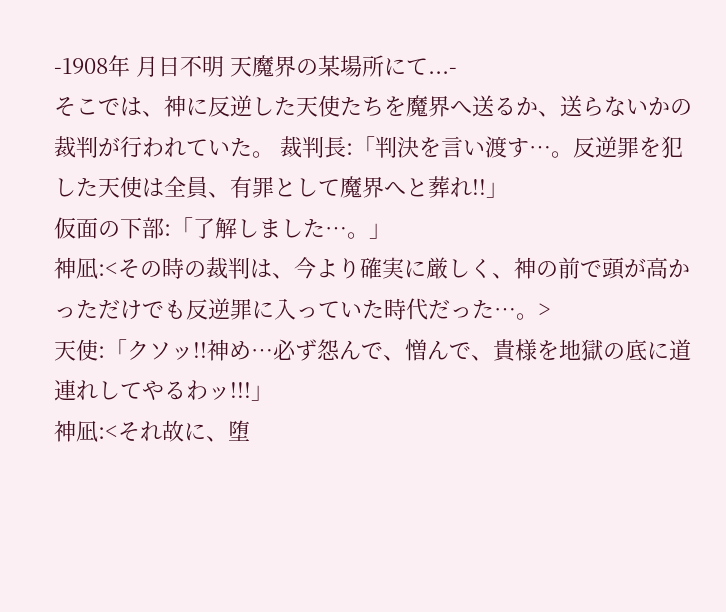-1908年 月日不明 天魔界の某場所にて...-
そこでは、神に反逆した天使たちを魔界へ送るか、送らないかの裁判が行われていた。 裁判長:「判決を言い渡す…。反逆罪を犯した天使は全員、有罪として魔界へと葬れ!!」
仮面の下部:「了解しました…。」
神凪:<その時の裁判は、今より確実に厳しく、神の前で頭が高かっただけでも反逆罪に入っていた時代だった…。>
天使:「クソッ!!神め…必ず怨んで、憎んで、貴様を地獄の底に道連れしてやるわッ!!!」
神凪:<それ故に、堕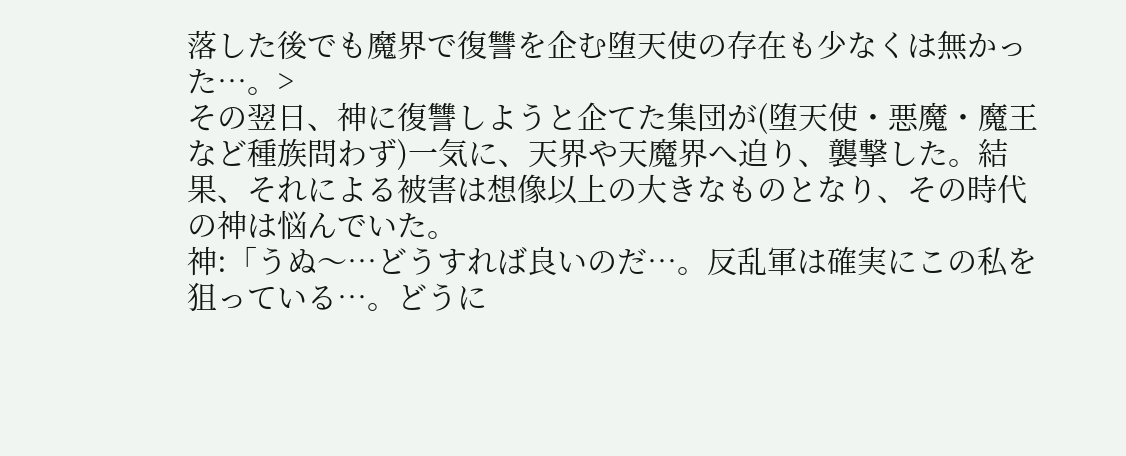落した後でも魔界で復讐を企む堕天使の存在も少なくは無かった…。>
その翌日、神に復讐しようと企てた集団が(堕天使・悪魔・魔王など種族問わず)一気に、天界や天魔界へ迫り、襲撃した。結果、それによる被害は想像以上の大きなものとなり、その時代の神は悩んでいた。
神:「うぬ〜…どうすれば良いのだ…。反乱軍は確実にこの私を狙っている…。どうに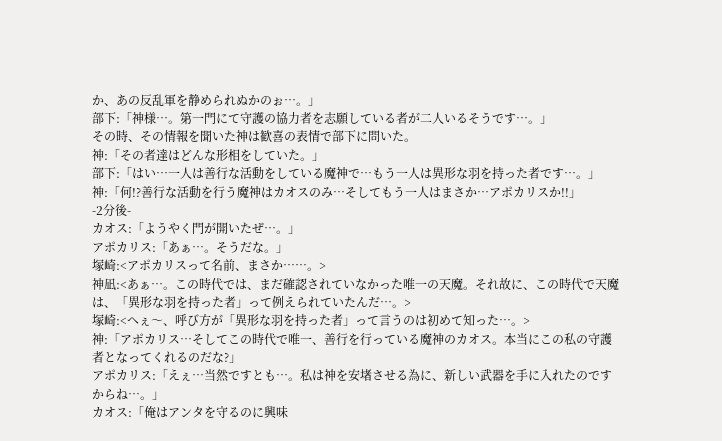か、あの反乱軍を静められぬかのぉ…。」
部下:「神様…。第一門にて守護の協力者を志願している者が二人いるそうです…。」
その時、その情報を聞いた神は歓喜の表情で部下に問いた。
神:「その者達はどんな形相をしていた。」
部下:「はい…一人は善行な活動をしている魔神で…もう一人は異形な羽を持った者です…。」
神:「何!?善行な活動を行う魔神はカオスのみ…そしてもう一人はまさか…アポカリスか!!」
-2分後-
カオス:「ようやく門が開いたぜ…。」
アポカリス:「あぁ…。そうだな。」
塚崎:<アポカリスって名前、まさか……。>
神凪:<あぁ…。この時代では、まだ確認されていなかった唯一の天魔。それ故に、この時代で天魔は、「異形な羽を持った者」って例えられていたんだ…。>
塚崎:<へぇ〜、呼び方が「異形な羽を持った者」って言うのは初めて知った…。>
神:「アポカリス…そしてこの時代で唯一、善行を行っている魔神のカオス。本当にこの私の守護者となってくれるのだな?」
アポカリス:「えぇ…当然ですとも…。私は神を安堵させる為に、新しい武器を手に入れたのですからね…。」
カオス:「俺はアンタを守るのに興味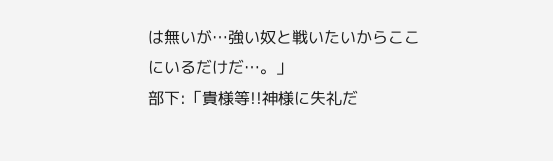は無いが…強い奴と戦いたいからここにいるだけだ…。」
部下:「貴様等!!神様に失礼だ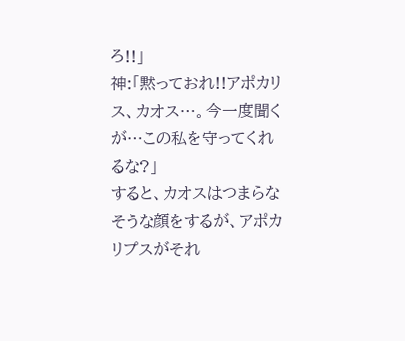ろ!!」
神:「黙っておれ!!アポカリス、カオス…。今一度聞くが…この私を守ってくれるな?」
すると、カオスはつまらなそうな顔をするが、アポカリプスがそれ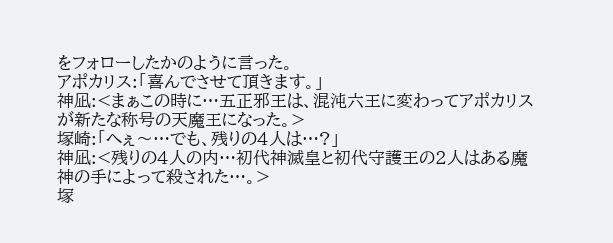をフォローしたかのように言った。
アポカリス:「喜んでさせて頂きます。」
神凪:<まぁこの時に…五正邪王は、混沌六王に変わってアポカリスが新たな称号の天魔王になった。>
塚崎:「へぇ〜…でも、残りの4人は…?」
神凪:<残りの4人の内…初代神滅皇と初代守護王の2人はある魔神の手によって殺された…。>
塚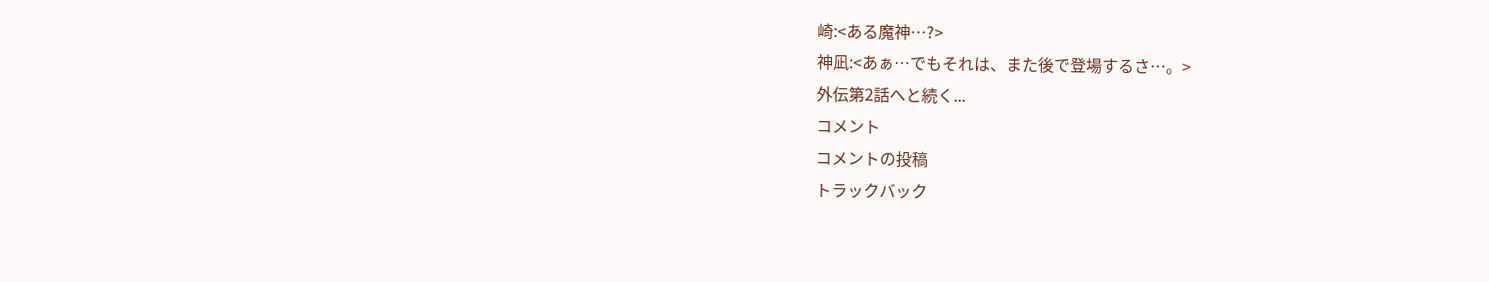崎:<ある魔神…?>
神凪:<あぁ…でもそれは、また後で登場するさ…。>
外伝第2話へと続く...
コメント
コメントの投稿
トラックバック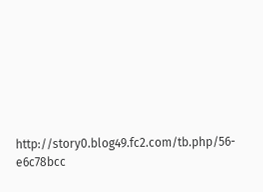http://story0.blog49.fc2.com/tb.php/56-e6c78bcc